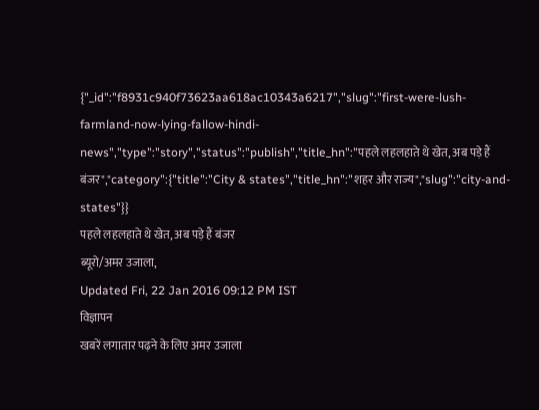{"_id":"f8931c940f73623aa618ac10343a6217","slug":"first-were-lush-farmland-now-lying-fallow-hindi-news","type":"story","status":"publish","title_hn":"पहले लहलहाते थे खेत, अब पड़े हैं बंजर","category":{"title":"City & states","title_hn":"शहर और राज्य","slug":"city-and-states"}}
पहले लहलहाते थे खेत, अब पड़े हैं बंजर
ब्यूरो/अमर उजाला,
Updated Fri, 22 Jan 2016 09:12 PM IST
विज्ञापन
खबरें लगातार पढ़ने के लिए अमर उजाला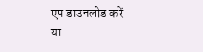एप डाउनलोड करें
या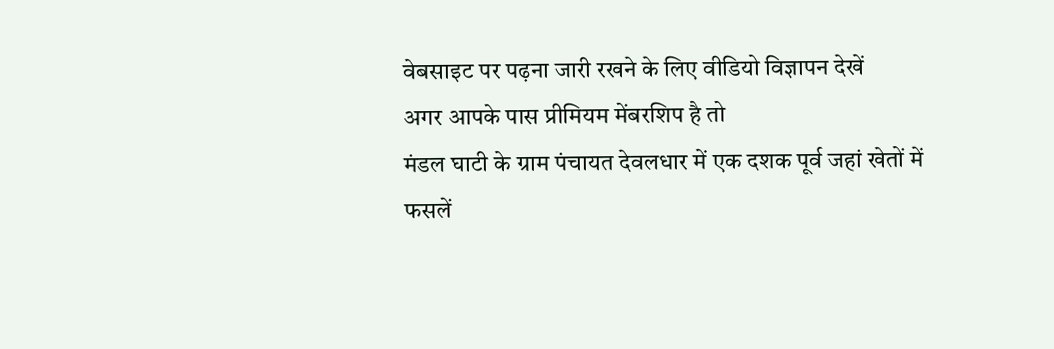वेबसाइट पर पढ़ना जारी रखने के लिए वीडियो विज्ञापन देखें
अगर आपके पास प्रीमियम मेंबरशिप है तो
मंडल घाटी के ग्राम पंचायत देवलधार में एक दशक पूर्व जहां खेतों में फसलें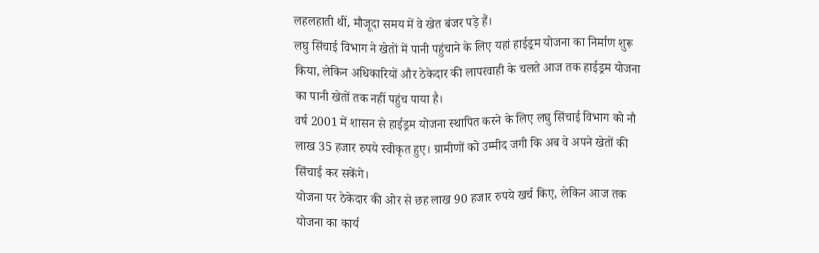लहलहाती थीं, मौजूदा समय में वे खेत बंजर पड़े हैं।
लघु सिंचाई विभाग ने खेतों में पानी पहुंचाने के लिए यहां हाईड्रम योजना का निर्माण शुरू किया, लेकिन अधिकारियों और ठेकेदार की लापरवाही के चलते आज तक हाईड्रम योजना का पानी खेतों तक नहीं पहुंच पाया है।
वर्ष 2001 में शासन से हाईड्रम योजना स्थापित करने के लिए लघु सिंचाई विभाग को नौ लाख 35 हजार रुपये स्वीकृत हुए। ग्रामीणों को उम्मीद जगी कि अब वे अपने खेतों की सिंचाई कर सकेंगे।
योजना पर ठेकेदार की ओर से छह लाख 90 हजार रुपये खर्च किए, लेकिन आज तक योजना का कार्य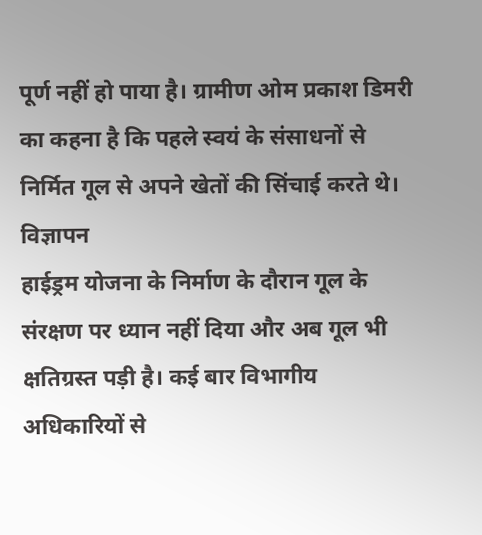पूर्ण नहीं हो पाया है। ग्रामीण ओम प्रकाश डिमरी का कहना है कि पहले स्वयं के संसाधनों से निर्मित गूल से अपने खेतों की सिंचाई करते थे।
विज्ञापन
हाईड्रम योजना के निर्माण के दौरान गूल के संरक्षण पर ध्यान नहीं दिया और अब गूल भी क्षतिग्रस्त पड़ी है। कई बार विभागीय अधिकारियों से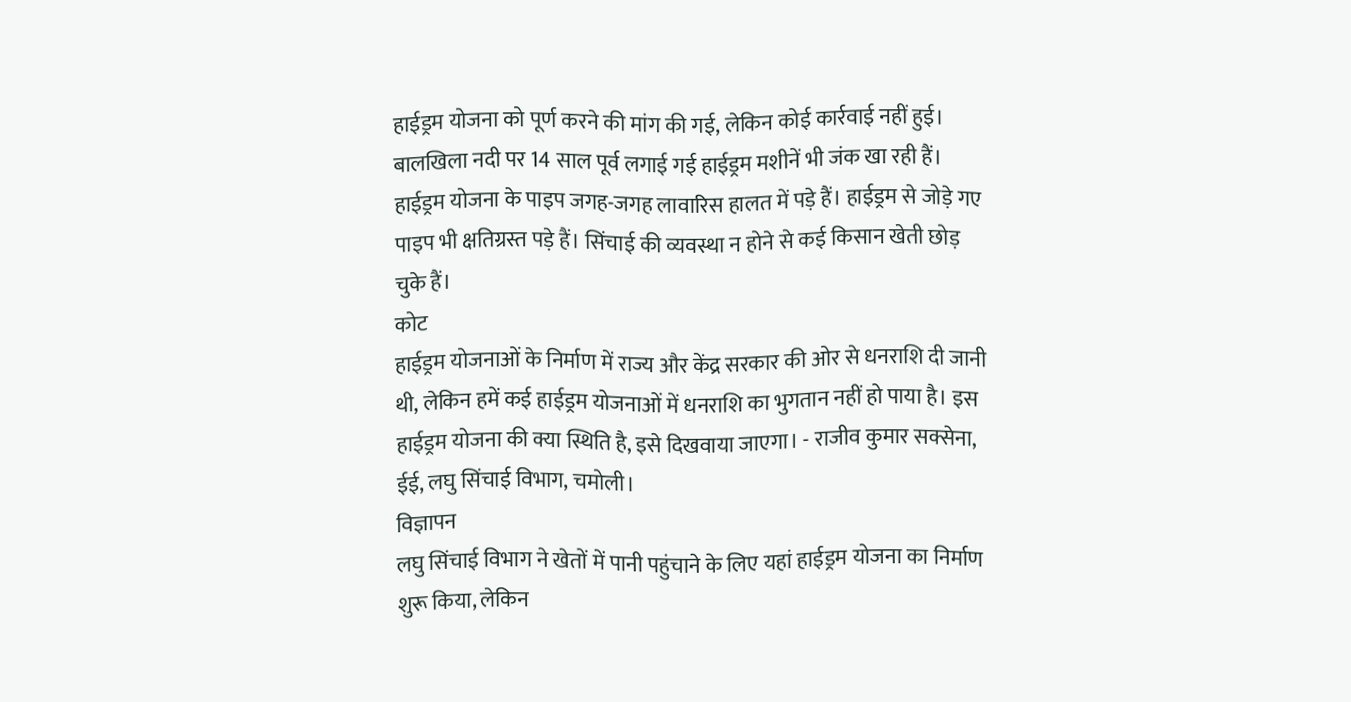हाईड्रम योजना को पूर्ण करने की मांग की गई, लेकिन कोई कार्रवाई नहीं हुई। बालखिला नदी पर 14 साल पूर्व लगाई गई हाईड्रम मशीनें भी जंक खा रही हैं।
हाईड्रम योजना के पाइप जगह-जगह लावारिस हालत में पड़े हैं। हाईड्रम से जोड़े गए पाइप भी क्षतिग्रस्त पड़े हैं। सिंचाई की व्यवस्था न होने से कई किसान खेती छोड़ चुके हैं।
कोट
हाईड्रम योजनाओं के निर्माण में राज्य और केंद्र सरकार की ओर से धनराशि दी जानी थी, लेकिन हमें कई हाईड्रम योजनाओं में धनराशि का भुगतान नहीं हो पाया है। इस हाईड्रम योजना की क्या स्थिति है, इसे दिखवाया जाएगा। - राजीव कुमार सक्सेना, ईई, लघु सिंचाई विभाग, चमोली।
विज्ञापन
लघु सिंचाई विभाग ने खेतों में पानी पहुंचाने के लिए यहां हाईड्रम योजना का निर्माण शुरू किया, लेकिन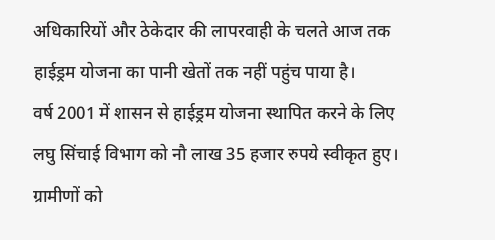अधिकारियों और ठेकेदार की लापरवाही के चलते आज तक हाईड्रम योजना का पानी खेतों तक नहीं पहुंच पाया है।
वर्ष 2001 में शासन से हाईड्रम योजना स्थापित करने के लिए लघु सिंचाई विभाग को नौ लाख 35 हजार रुपये स्वीकृत हुए। ग्रामीणों को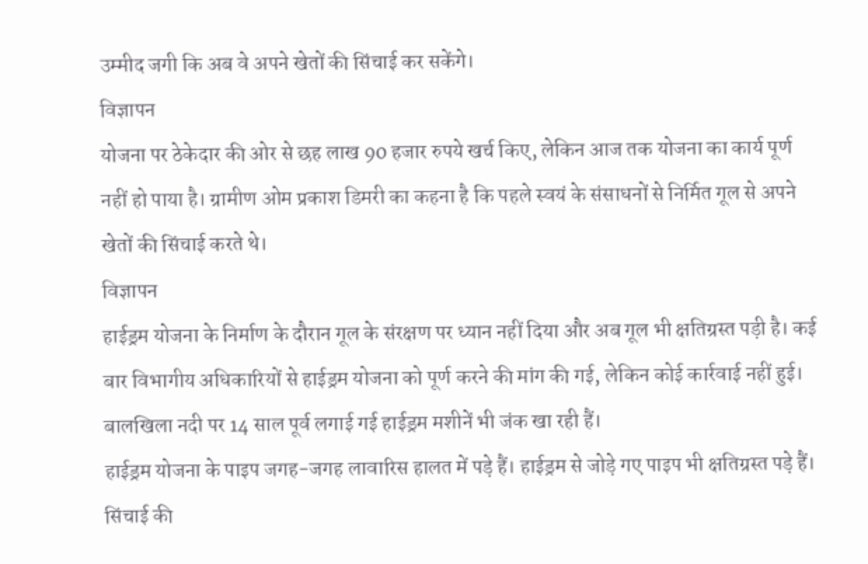उम्मीद जगी कि अब वे अपने खेतों की सिंचाई कर सकेंगे।
विज्ञापन
योजना पर ठेकेदार की ओर से छह लाख 90 हजार रुपये खर्च किए, लेकिन आज तक योजना का कार्य पूर्ण नहीं हो पाया है। ग्रामीण ओम प्रकाश डिमरी का कहना है कि पहले स्वयं के संसाधनों से निर्मित गूल से अपने खेतों की सिंचाई करते थे।
विज्ञापन
हाईड्रम योजना के निर्माण के दौरान गूल के संरक्षण पर ध्यान नहीं दिया और अब गूल भी क्षतिग्रस्त पड़ी है। कई बार विभागीय अधिकारियों से हाईड्रम योजना को पूर्ण करने की मांग की गई, लेकिन कोई कार्रवाई नहीं हुई। बालखिला नदी पर 14 साल पूर्व लगाई गई हाईड्रम मशीनें भी जंक खा रही हैं।
हाईड्रम योजना के पाइप जगह-जगह लावारिस हालत में पड़े हैं। हाईड्रम से जोड़े गए पाइप भी क्षतिग्रस्त पड़े हैं। सिंचाई की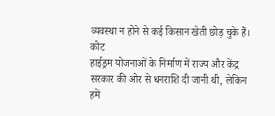व्यवस्था न होने से कई किसान खेती छोड़ चुके हैं।
कोट
हाईड्रम योजनाओं के निर्माण में राज्य और केंद्र सरकार की ओर से धनराशि दी जानी थी, लेकिन हमें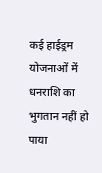कई हाईड्रम योजनाओं में धनराशि का भुगतान नहीं हो पाया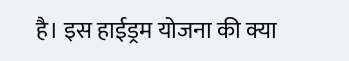है। इस हाईड्रम योजना की क्या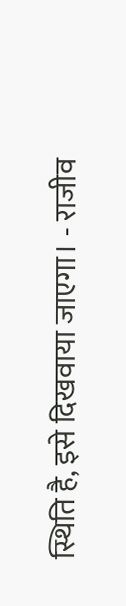स्थिति है, इसे दिखवाया जाएगा। - राजीव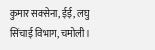कुमार सक्सेना, ईई, लघु सिंचाई विभाग, चमोली।